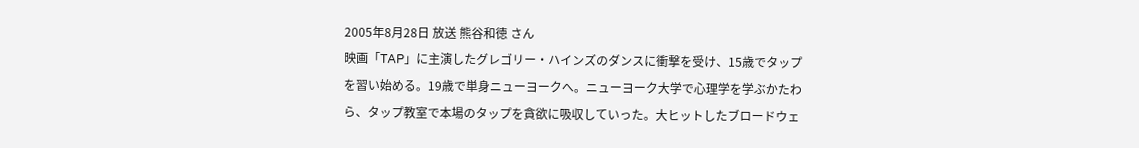2005年8月28日 放送 熊谷和徳 さん
映画「TAP」に主演したグレゴリー・ハインズのダンスに衝撃を受け、15歳でタップを習い始める。19歳で単身ニューヨークへ。ニューヨーク大学で心理学を学ぶかたわら、タップ教室で本場のタップを貪欲に吸収していった。大ヒットしたブロードウェ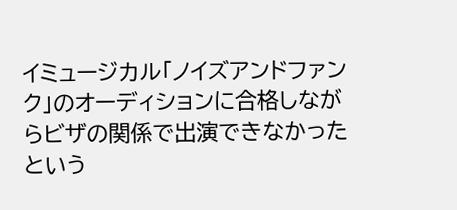イミュージカル「ノイズアンドファンク」のオーディションに合格しながらビザの関係で出演できなかったという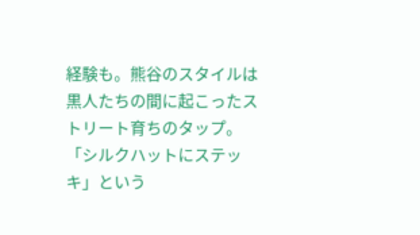経験も。熊谷のスタイルは黒人たちの間に起こったストリート育ちのタップ。「シルクハットにステッキ」という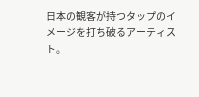日本の観客が持つタップのイメージを打ち破るアーティスト。